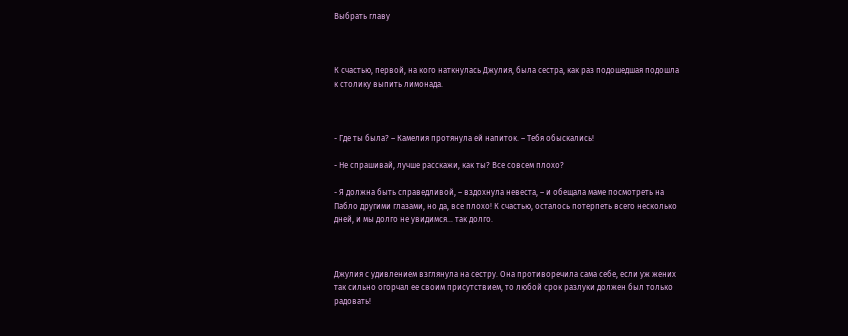Выбрать главу



К счастью, первой, на кого наткнулась Джулия, была сестра, как раз подошедшая подошла к столику выпить лимонада.



- Где ты была? – Камелия протянула ей напиток. – Тебя обыскались!

- Не спрашивай, лучше расскажи, как ты? Все совсем плохо?

- Я должна быть справедливой, – вздохнула невеста, – и обещала маме посмотреть на Пабло другими глазами, но да, все плохо! К счастью, осталось потерпеть всего несколько дней, и мы долго не увидимся… так долго.



Джулия с удивлением взглянула на сестру. Она противоречила сама себе, если уж жених так сильно огорчал ее своим присутствием, то любой срок разлуки должен был только радовать!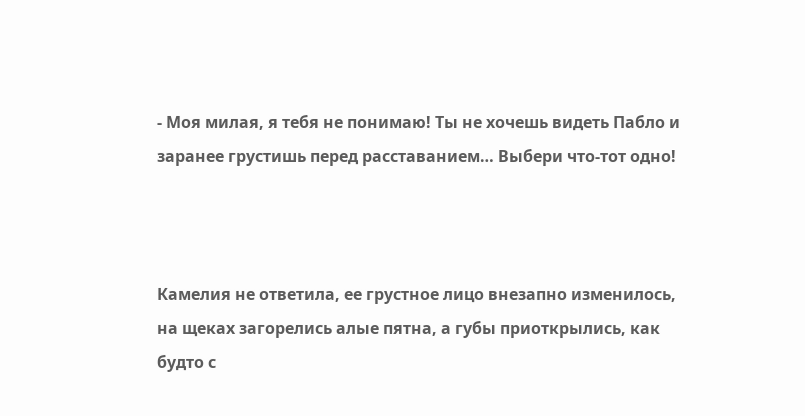- Моя милая, я тебя не понимаю! Ты не хочешь видеть Пабло и заранее грустишь перед расставанием… Выбери что-тот одно!



Камелия не ответила, ее грустное лицо внезапно изменилось, на щеках загорелись алые пятна, а губы приоткрылись, как будто с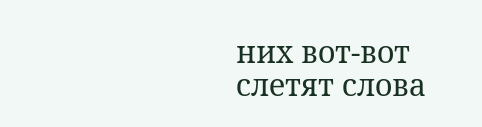них вот-вот слетят слова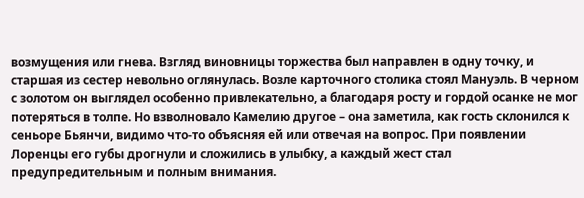возмущения или гнева. Взгляд виновницы торжества был направлен в одну точку, и старшая из сестер невольно оглянулась. Возле карточного столика стоял Мануэль. В черном с золотом он выглядел особенно привлекательно, а благодаря росту и гордой осанке не мог потеряться в толпе. Но взволновало Камелию другое – она заметила, как гость склонился к сеньоре Бьянчи, видимо что-то объясняя ей или отвечая на вопрос. При появлении Лоренцы его губы дрогнули и сложились в улыбку, а каждый жест стал предупредительным и полным внимания.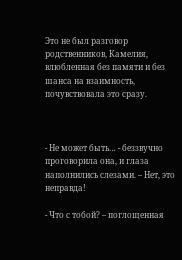Это не был разговор родственников, Камелия, влюбленная без памяти и без шанса на взаимность, почувствовала это сразу.



- Не может быть… - беззвучно проговорила она, и глаза наполнились слезами. – Нет, это неправда!

- Что с тобой? – поглощенная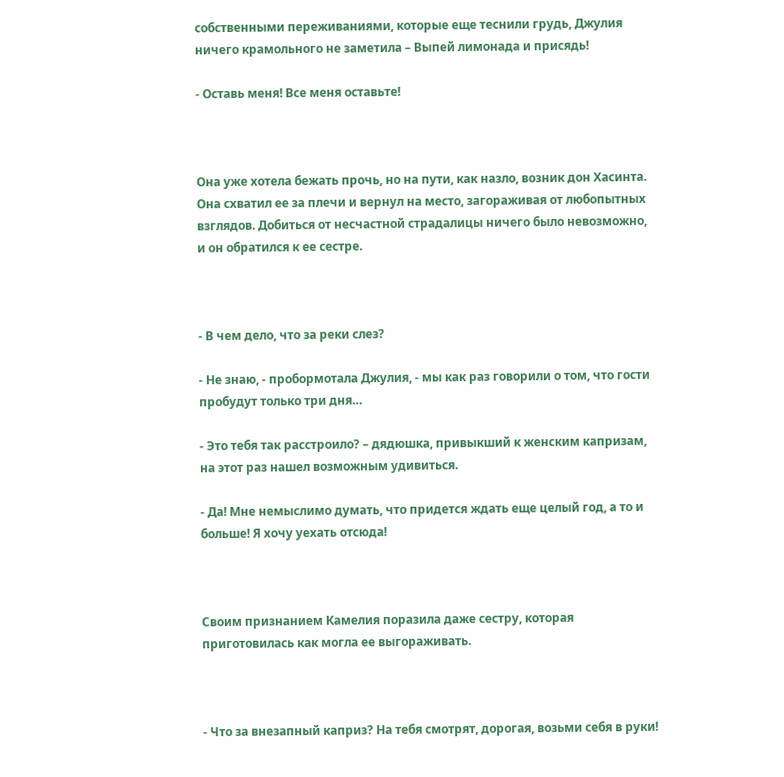собственными переживаниями, которые еще теснили грудь, Джулия ничего крамольного не заметила – Выпей лимонада и присядь!

- Оставь меня! Все меня оставьте!



Она уже хотела бежать прочь, но на пути, как назло, возник дон Хасинта. Она схватил ее за плечи и вернул на место, загораживая от любопытных взглядов. Добиться от несчастной страдалицы ничего было невозможно, и он обратился к ее сестре.



- В чем дело, что за реки слез?

- Не знаю, - пробормотала Джулия, - мы как раз говорили о том, что гости пробудут только три дня…

- Это тебя так расстроило? – дядюшка, привыкший к женским капризам, на этот раз нашел возможным удивиться.

- Да! Мне немыслимо думать, что придется ждать еще целый год, а то и больше! Я хочу уехать отсюда!



Своим признанием Камелия поразила даже сестру, которая приготовилась как могла ее выгораживать.



- Что за внезапный каприз? На тебя смотрят, дорогая, возьми себя в руки!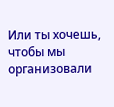Или ты хочешь, чтобы мы организовали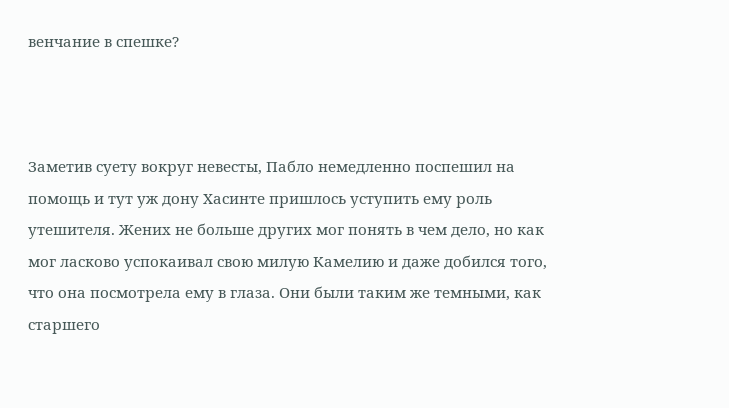венчание в спешке?



Заметив суету вокруг невесты, Пабло немедленно поспешил на помощь и тут уж дону Хасинте пришлось уступить ему роль утешителя. Жених не больше других мог понять в чем дело, но как мог ласково успокаивал свою милую Камелию и даже добился того, что она посмотрела ему в глаза. Они были таким же темными, как старшего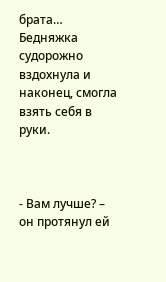брата… Бедняжка судорожно вздохнула и наконец, смогла взять себя в руки.



- Вам лучше? – он протянул ей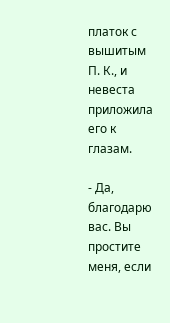платок с вышитым П. К., и невеста приложила его к глазам.

- Да, благодарю вас. Вы простите меня, если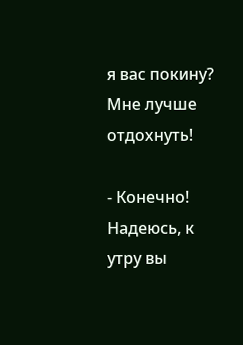я вас покину? Мне лучше отдохнуть!

- Конечно! Надеюсь, к утру вы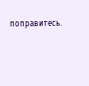поправитесь.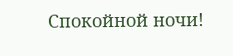Спокойной ночи!